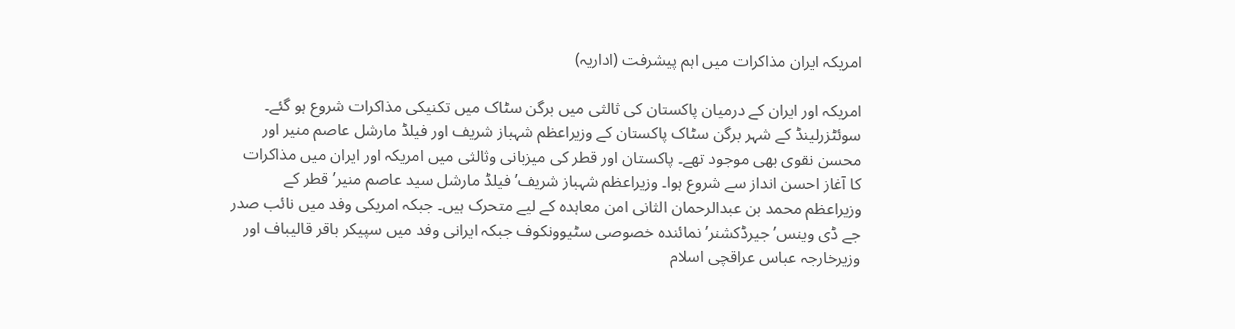امریکہ ایران مذاکرات میں اہم پیشرفت (اداریہ)

امریکہ اور ایران کے درمیان پاکستان کی ثالثی میں برگن سٹاک میں تکنیکی مذاکرات شروع ہو گئے۔ سوئٹزرلینڈ کے شہر برگن سٹاک پاکستان کے وزیراعظم شہباز شریف اور فیلڈ مارشل عاصم منیر اور محسن نقوی بھی موجود تھے۔ پاکستان اور قطر کی میزبانی وثالثی میں امریکہ اور ایران میں مذاکرات کا آغاز احسن انداز سے شروع ہوا۔ وزیراعظم شہباز شریف’ فیلڈ مارشل سید عاصم منیر’ قطر کے وزیراعظم محمد بن عبدالرحمان الثانی امن معاہدہ کے لیے متحرک ہیں۔ جبکہ امریکی وفد میں نائب صدر جے ڈی وینس’ جیرڈکشنر’ نمائندہ خصوصی سٹیوونکوف جبکہ ایرانی وفد میں سپیکر باقر قالیباف اور وزیرخارجہ عباس عراقچی اسلام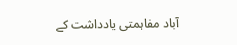آباد مفاہمتی یادداشت کے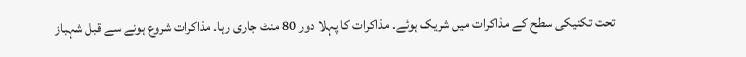تحت تکنیکی سطح کے مذاکرات میں شریک ہوئے۔ مذاکرات کا پہلا دور 80 منٹ جاری رہا۔ مذاکرات شروع ہونے سے قبل شہباز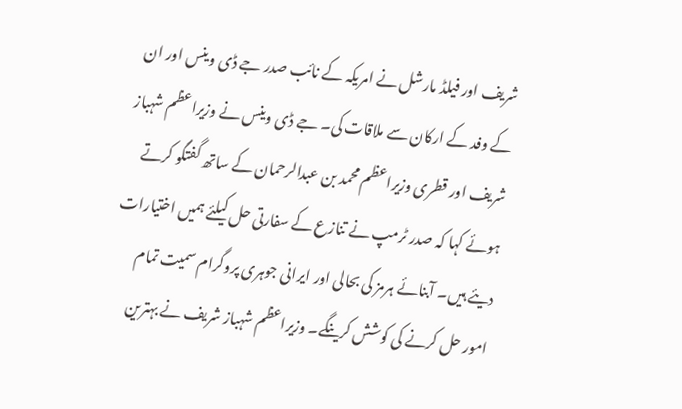شریف اور فیلڈ مارشل نے امریکہ کے نائب صدر جے ڈی وینس اور ان کے وفد کے ارکان سے ملاقات کی۔ جے ڈی وینس نے وزیراعظم شہباز شریف اور قطری وزیراعظم محمد بن عبدالرحمان کے ساتھ گفتگو کرتے ہوئے کہا کہ صدر ٹرمپ نے تنازع کے سفارتی حل کیلئے ہمیں اختیارات دیئے ہیں۔ آبنائے ہرمز کی بحالی اور ایرانی جوہری پروگرام سمیت تمام امور حل کرنے کی کوشش کرینگے۔ وزیراعظم شہباز شریف نے بہترین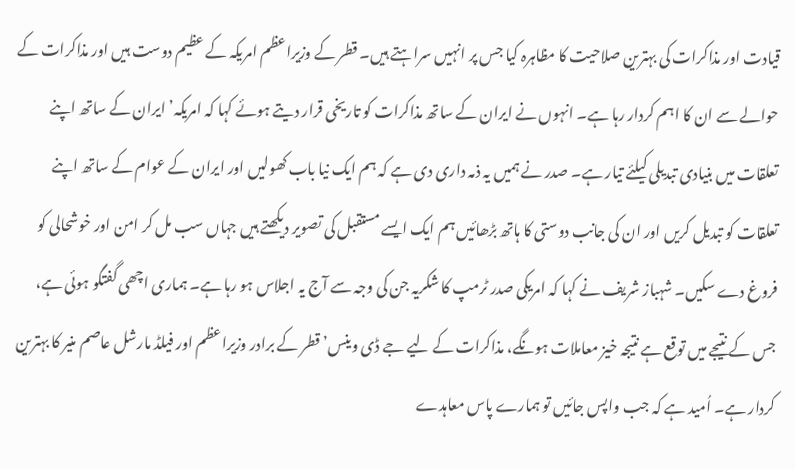قیادت اور مذاکرات کی بہترین صلاحیت کا مظاہرہ کیا جس پر انہیں سراہتے ہیں۔ قطر کے وزیراعظم امریکہ کے عظیم دوست ہیں اور مذاکرات کے حوالے سے ان کا اہم کردار رہا ہے۔ انہوں نے ایران کے ساتھ مذاکرات کو تاریخی قرار دیتے ہوئے کہا کہ امریکہ’ ایران کے ساتھ اپنے تعلقات میں بنیادی تبدیلی کیلئے تیار ہے۔ صدر نے ہمیں یہ ذمہ داری دی ہے کہ ہم ایک نیا باب کھولیں اور ایران کے عوام کے ساتھ اپنے تعلقات کو تبدیل کریں اور ان کی جانب دوستی کا ہاتھ بڑھائیں ہم ایک ایسے مستقبل کی تصویر دیکھتے ہیں جہاں سب مل کر امن اور خوشحالی کو فروغ دے سکیں۔ شہباز شریف نے کہا کہ امریکی صدر ٹرمپ کا شکریہ جن کی وجہ سے آج یہ اجلاس ہو رہا ہے۔ ہماری اچھی گفتگو ہوئی ہے، جس کے نتیجے میں توقع ہے نتیجہ خیز معاملات ہونگے، مذاکرات کے لیے جے ڈی وینس’ قطر کے برادر وزیراعظم اور فیلڈ مارشل عاصم منیر کا بہترین کردار ہے۔ اُمید ہے کہ جب واپس جائیں تو ہمارے پاس معاہدے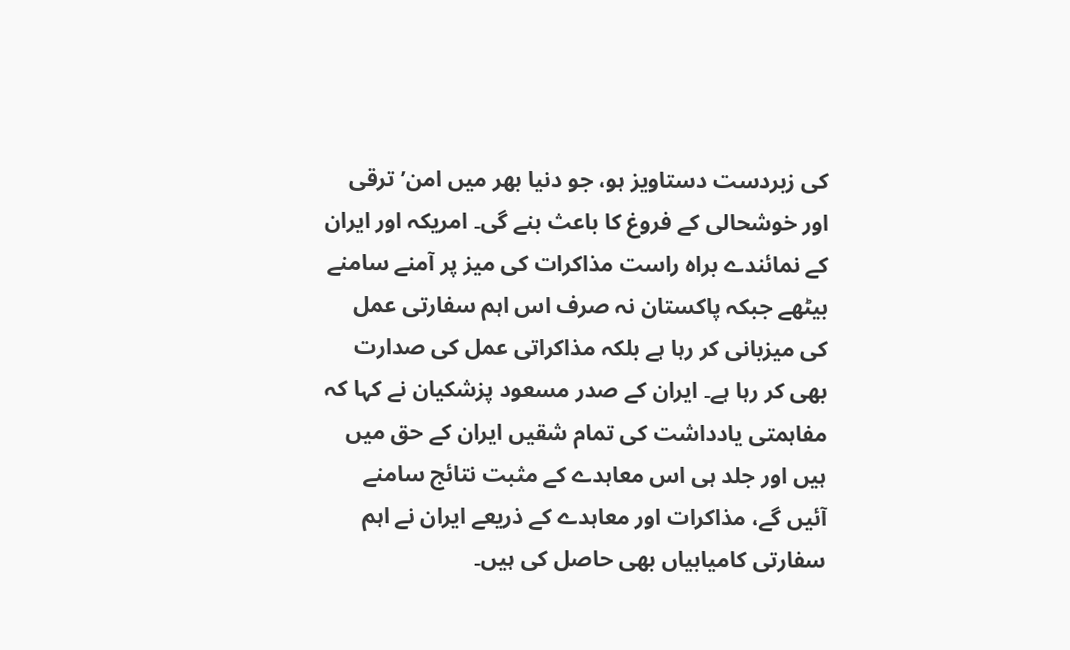کی زبردست دستاویز ہو، جو دنیا بھر میں امن’ ترقی اور خوشحالی کے فروغ کا باعث بنے گی۔ امریکہ اور ایران کے نمائندے براہ راست مذاکرات کی میز پر آمنے سامنے بیٹھے جبکہ پاکستان نہ صرف اس اہم سفارتی عمل کی میزبانی کر رہا ہے بلکہ مذاکراتی عمل کی صدارت بھی کر رہا ہے۔ ایران کے صدر مسعود پزشکیان نے کہا کہ مفاہمتی یادداشت کی تمام شقیں ایران کے حق میں ہیں اور جلد ہی اس معاہدے کے مثبت نتائج سامنے آئیں گے، مذاکرات اور معاہدے کے ذریعے ایران نے اہم سفارتی کامیابیاں بھی حاصل کی ہیں۔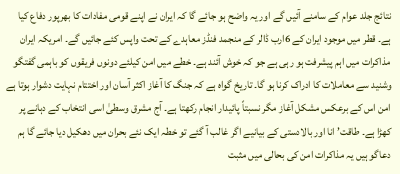نتائج جلد عوام کے سامنے آئیں گے اور یہ واضح ہو جائے گا کہ ایران نے اپنے قومی مفادات کا بھرپور دفاع کیا ہے۔ قطر میں موجود ایران کے 6ارب ڈالر کے منجمد فنڈز معاہدے کے تحت واپس کئے جائیں گے۔ امریکہ ایران مذاکرات میں اہم پیشرفت ہو رہی ہے جو کہ خوش آئند ہے۔ خطے میں امن کیلئے دونوں فریقوں کو باہمی گفتگو وشنید سے معاملات کا ادراک کرنا ہو گا۔ تاریخ گواہ ہے کہ جنگ کا آغاز اکثر آسان اور اختتام نہایت دشوار ہوتا ہے امن اس کے برعکس مشکل آغاز مگر نسبتاً پائیدار انجام رکھتا ہے۔ آج مشرق وسطیٰ اسی انتخاب کے دہانے پر کھڑا ہے۔ طاقت’ انا اور بالادستی کے بیانیے اگر غالب آ گئے تو خطہ ایک نئے بحران میں دھکیل دیا جائے گا ہم دعاگو ہیں یہ مذاکرات امن کی بحالی میں مثبت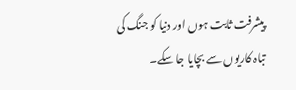پیشرفت ثابت ہوں اور دنیا کو جنگ کی تباہ کاریوں سے بچایا جا سکے۔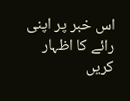اس خبر پر اپنی رائے کا اظہار کریں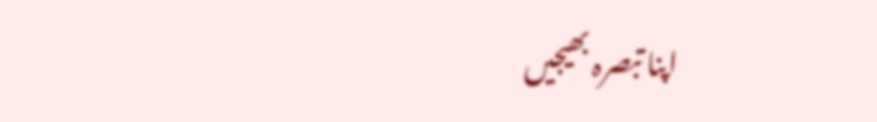اپنا تبصرہ بھیجیں